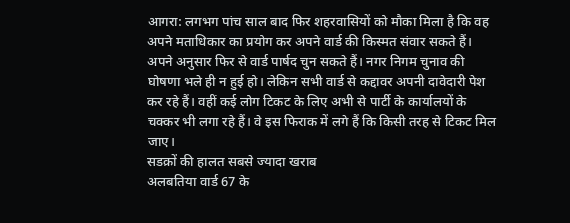आगरा: लगभग पांच साल बाद फिर शहरवासियों को मौका मिला है कि वह अपने मताधिकार का प्रयोग कर अपने वार्ड की किस्मत संवार सकते हैं। अपने अनुसार फिर से वार्ड पार्षद चुन सकते हैं। नगर निगम चुनाव की घोषणा भले ही न हुई हो। लेकिन सभी वार्ड से कद्दावर अपनी दावेदारी पेश कर रहे हैं। वहीं कई लोग टिकट के लिए अभी से पार्टी के कार्यालयों के चक्कर भी लगा रहे हैं। वे इस फिराक में लगे हैं कि किसी तरह से टिकट मिल जाए।
सडक़ों की हालत सबसे ज्यादा खराब
अलबतिया वार्ड 67 के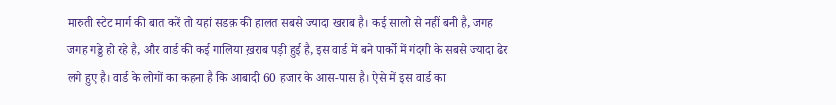मारुती स्टेट मार्ग की बात करें तो यहां सडक़ की हालत सबसे ज्यादा खराब है। कई सालो से नहीं बनी है, जगह जगह गड्डे हो रहे है, और वार्ड की कई गालिया ख़राब पड़ी हुई है, इस वार्ड में बने पार्को में गंदगी के सबसे ज्यादा ढेर लगे हुए है। वार्ड के लोगों का कहना है कि आबादी 60 हजार के आस-पास है। ऐसे में इस वार्ड का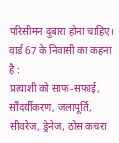परिसीमन दुबारा होना चाहिए।
वार्ड 67 के निवासी का कहना है :
प्रत्याशी को साफ-सफाई, सौंदर्यीकरण, जलापूर्ति, सीवरेज, ड्रेनेज, ठोस कचरा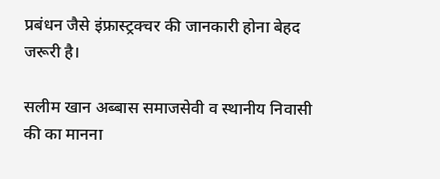प्रबंधन जैसे इंफ्रास्ट्रक्चर की जानकारी होना बेहद जरूरी है।

सलीम खान अब्बास समाजसेवी व स्थानीय निवासी की का मानना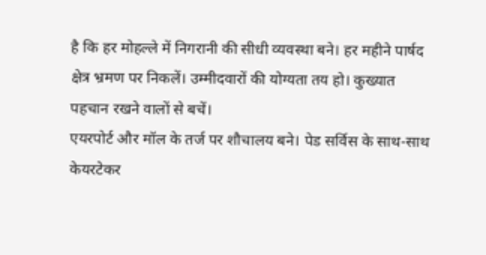है कि हर मोहल्ले में निगरानी की सीधी व्यवस्था बने। हर महीने पार्षद क्षेत्र भ्रमण पर निकलें। उम्मीदवारों की योग्यता तय हो। कुख्यात पहचान रखने वालों से बचें।
एयरपोर्ट और मॉल के तर्ज पर शौचालय बने। पेड सर्विस के साथ-साथ केयरटेकर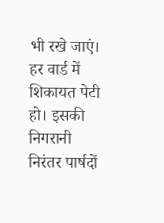भी रखे जाएं।
हर वार्ड में शिकायत पेटी हो। इसकी निगरानी निरंतर पार्षदों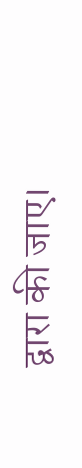द्वारा की जाए।